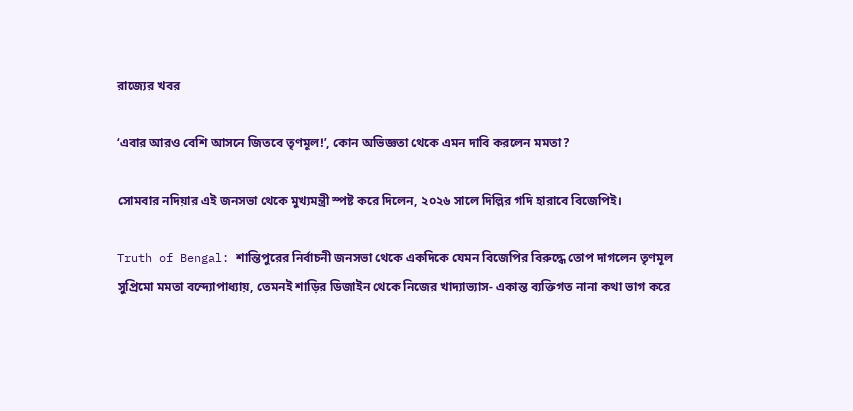রাজ্যের খবর

‘এবার আরও বেশি আসনে জিতবে তৃণমূল!’, কোন অভিজ্ঞতা থেকে এমন দাবি করলেন মমতা?

সোমবার নদিয়ার এই জনসভা থেকে মুখ্যমন্ত্রী স্পষ্ট করে দিলেন, ২০২৬ সালে দিল্লির গদি হারাবে বিজেপিই।

Truth of Bengal: শান্তিপুরের নির্বাচনী জনসভা থেকে একদিকে যেমন বিজেপির বিরুদ্ধে তোপ দাগলেন তৃণমূল সুপ্রিমো মমতা বন্দ্যোপাধ্যায়, তেমনই শাড়ির ডিজাইন থেকে নিজের খাদ্যাভ্যাস- একান্ত ব্যক্তিগত নানা কথা ভাগ করে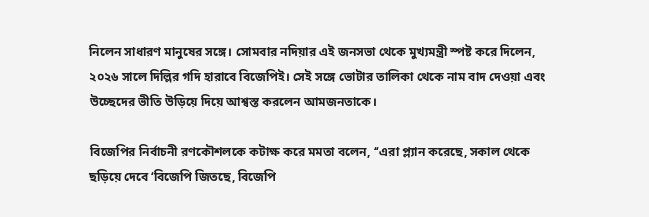নিলেন সাধারণ মানুষের সঙ্গে। সোমবার নদিয়ার এই জনসভা থেকে মুখ্যমন্ত্রী স্পষ্ট করে দিলেন, ২০২৬ সালে দিল্লির গদি হারাবে বিজেপিই। সেই সঙ্গে ভোটার তালিকা থেকে নাম বাদ দেওয়া এবং উচ্ছেদের ভীতি উড়িয়ে দিয়ে আশ্বস্ত করলেন আমজনতাকে।

বিজেপির নির্বাচনী রণকৌশলকে কটাক্ষ করে মমতা বলেন, ‘‘এরা প্ল্যান করেছে, সকাল থেকে ছড়িয়ে দেবে ‘বিজেপি জিতছে, বিজেপি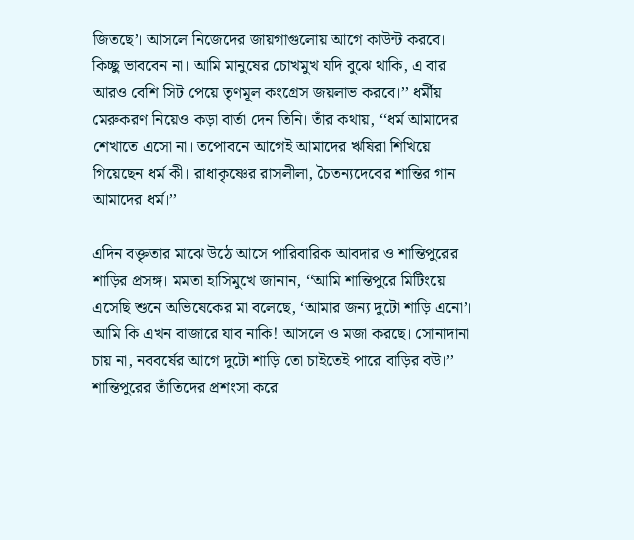জিতছে’। আসলে নিজেদের জায়গাগুলোয় আগে কাউন্ট করবে। কিচ্ছু ভাববেন না। আমি মানুষের চোখমুখ যদি বুঝে থাকি, এ বার আরও বেশি সিট পেয়ে তৃণমূল কংগ্রেস জয়লাভ করবে।’’ ধর্মীয় মেরুকরণ নিয়েও কড়া বার্তা দেন তিনি। তাঁর কথায়, ‘‘ধর্ম আমাদের শেখাতে এসো না। তপোবনে আগেই আমাদের ঋষিরা শিখিয়ে গিয়েছেন ধর্ম কী। রাধাকৃষ্ণের রাসলীলা, চৈতন্যদেবের শান্তির গান আমাদের ধর্ম।’’

এদিন বক্তৃতার মাঝে উঠে আসে পারিবারিক আবদার ও শান্তিপুরের শাড়ির প্রসঙ্গ। মমতা হাসিমুখে জানান, ‘‘আমি শান্তিপুরে মিটিংয়ে এসেছি শুনে অভিষেকের মা বলেছে, ‘আমার জন্য দুটো শাড়ি এনো’। আমি কি এখন বাজারে যাব নাকি! আসলে ও মজা করছে। সোনাদানা চায় না, নববর্ষের আগে দুটো শাড়ি তো চাইতেই পারে বাড়ির বউ।’’ শান্তিপুরের তাঁতিদের প্রশংসা করে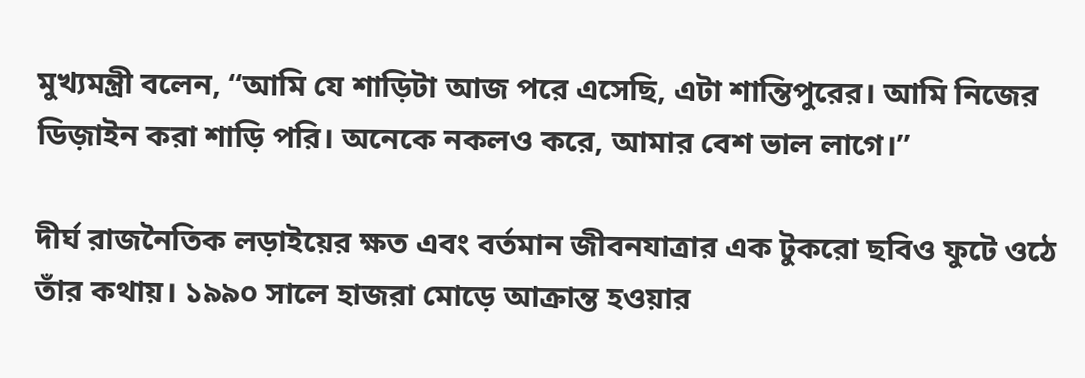মুখ্যমন্ত্রী বলেন, ‘‘আমি যে শাড়িটা আজ পরে এসেছি, এটা শান্তিপুরের। আমি নিজের ডিজ়াইন করা শাড়ি পরি। অনেকে নকলও করে, আমার বেশ ভাল লাগে।’’

দীর্ঘ রাজনৈতিক লড়াইয়ের ক্ষত এবং বর্তমান জীবনযাত্রার এক টুকরো ছবিও ফুটে ওঠে তাঁর কথায়। ১৯৯০ সালে হাজরা মোড়ে আক্রান্ত হওয়ার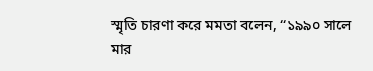স্মৃতি চারণা করে মমতা বলেন, ‘‘১৯৯০ সালে মার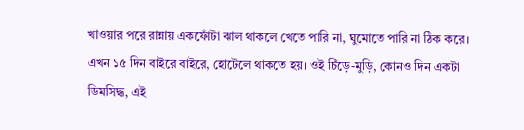খাওয়ার পরে রান্নায় একফোঁটা ঝাল থাকলে খেতে পারি না, ঘুমোতে পারি না ঠিক করে। এখন ১৫ দিন বাইরে বাইরে, হোটেলে থাকতে হয়। ওই চিঁড়ে-মুড়ি, কোনও দিন একটা ডিমসিদ্ধ, এই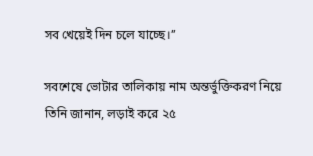সব খেয়েই দিন চলে যাচ্ছে।’’

সবশেষে ভোটার তালিকায় নাম অন্তর্ভুক্তিকরণ নিয়ে তিনি জানান, লড়াই করে ২৫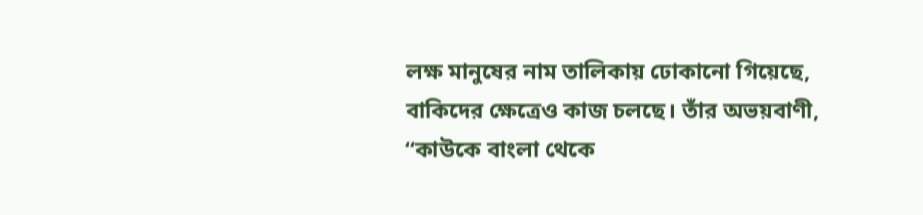লক্ষ মানুষের নাম তালিকায় ঢোকানো গিয়েছে, বাকিদের ক্ষেত্রেও কাজ চলছে। তাঁর অভয়বাণী, ‘‘কাউকে বাংলা থেকে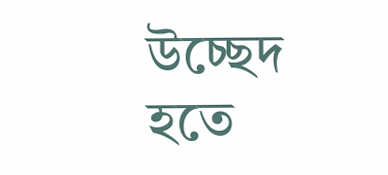উচ্ছেদ হতে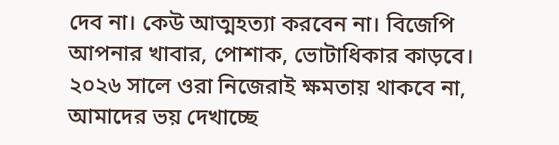দেব না। কেউ আত্মহত্যা করবেন না। বিজেপি আপনার খাবার, পোশাক, ভোটাধিকার কাড়বে। ২০২৬ সালে ওরা নিজেরাই ক্ষমতায় থাকবে না, আমাদের ভয় দেখাচ্ছে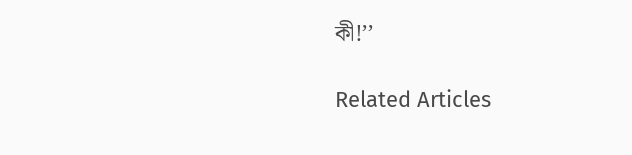কী!’’

Related Articles